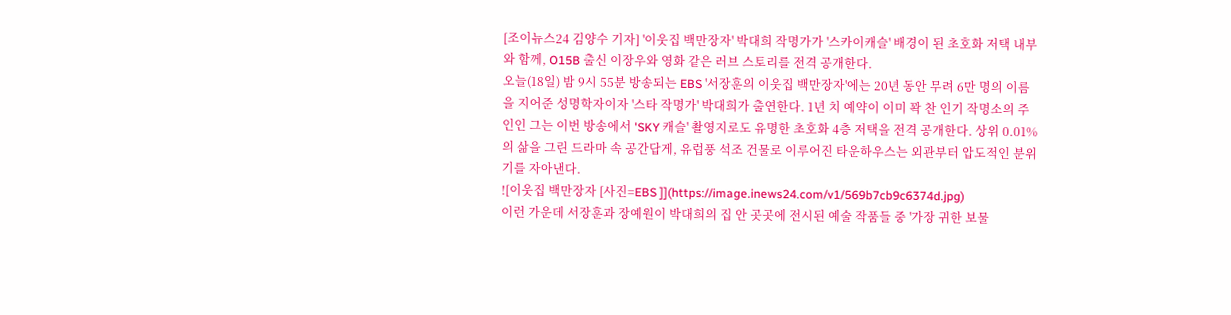[조이뉴스24 김양수 기자] '이웃집 백만장자' 박대희 작명가가 '스카이캐슬' 배경이 된 초호화 저택 내부와 함께, O15B 출신 이장우와 영화 같은 러브 스토리를 전격 공개한다.
오늘(18일) 밤 9시 55분 방송되는 EBS '서장훈의 이웃집 백만장자'에는 20년 동안 무려 6만 명의 이름을 지어준 성명학자이자 '스타 작명가' 박대희가 출연한다. 1년 치 예약이 이미 꽉 찬 인기 작명소의 주인인 그는 이번 방송에서 'SKY 캐슬' 촬영지로도 유명한 초호화 4층 저택을 전격 공개한다. 상위 0.01%의 삶을 그린 드라마 속 공간답게, 유럽풍 석조 건물로 이루어진 타운하우스는 외관부터 압도적인 분위기를 자아낸다.
![이웃집 백만장자 [사진=EBS ]](https://image.inews24.com/v1/569b7cb9c6374d.jpg)
이런 가운데 서장훈과 장예원이 박대희의 집 안 곳곳에 전시된 예술 작품들 중 '가장 귀한 보물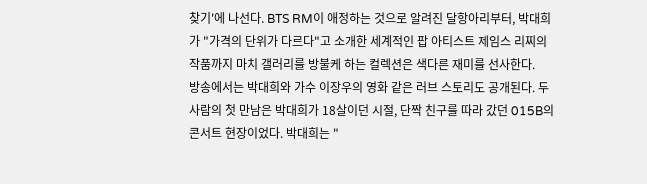찾기'에 나선다. BTS RM이 애정하는 것으로 알려진 달항아리부터, 박대희가 "가격의 단위가 다르다"고 소개한 세계적인 팝 아티스트 제임스 리찌의 작품까지 마치 갤러리를 방불케 하는 컬렉션은 색다른 재미를 선사한다.
방송에서는 박대희와 가수 이장우의 영화 같은 러브 스토리도 공개된다. 두 사람의 첫 만남은 박대희가 18살이던 시절, 단짝 친구를 따라 갔던 015B의 콘서트 현장이었다. 박대희는 "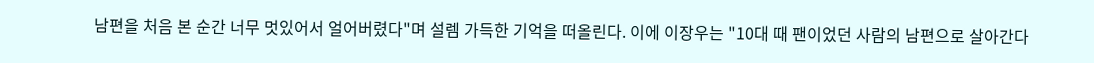남편을 처음 본 순간 너무 멋있어서 얼어버렸다"며 설렘 가득한 기억을 떠올린다. 이에 이장우는 "10대 때 팬이었던 사람의 남편으로 살아간다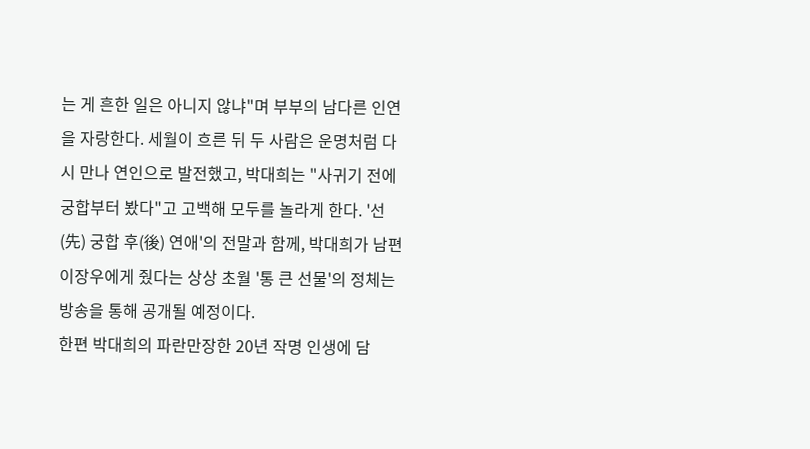는 게 흔한 일은 아니지 않냐"며 부부의 남다른 인연을 자랑한다. 세월이 흐른 뒤 두 사람은 운명처럼 다시 만나 연인으로 발전했고, 박대희는 "사귀기 전에 궁합부터 봤다"고 고백해 모두를 놀라게 한다. '선(先) 궁합 후(後) 연애'의 전말과 함께, 박대희가 남편 이장우에게 줬다는 상상 초월 '통 큰 선물'의 정체는 방송을 통해 공개될 예정이다.
한편 박대희의 파란만장한 20년 작명 인생에 담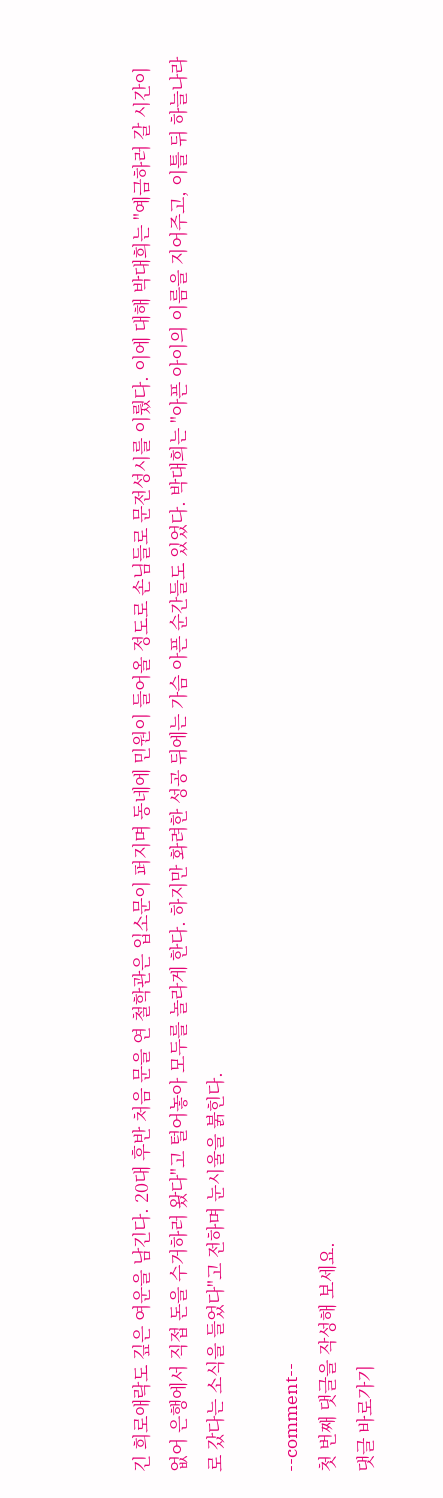긴 희로애락도 깊은 여운을 남긴다. 20대 후반 처음 문을 연 철학관은 입소문이 퍼지며 동네에 민원이 들어올 정도로 손님들로 문전성시를 이뤘다. 이에 대해 박대희는 "예금하러 갈 시간이 없어 은행에서 직접 돈을 수거하러 왔다"고 털어놓아 모두를 놀라게 한다. 하지만 화려한 성공 뒤에는 가슴 아픈 순간들도 있었다. 박대희는 "아픈 아이의 이름을 지어주고, 이틀 뒤 하늘나라로 갔다는 소식을 들었다"고 전하며 눈시울을 붉힌다.

--comment--
첫 번째 댓글을 작성해 보세요.
댓글 바로가기